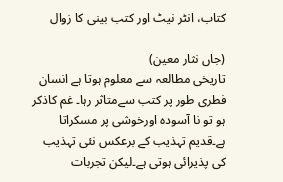کتاب، انٹر نیٹ اور کتب بینی کا زوال

(جاں نثار معین)
تاریخی مطالعہ سے معلوم ہوتا ہے انسان فطری طور پر کتب سےمتاثر رہا۔ غم کاذکر ہو تو نا آسودہ اورخوشی پر مسکراتا ہے۔قدیم تہذیب کے برعکس نئی تہذیب کی پذیرائی ہوتی ہے۔لیکن تجربات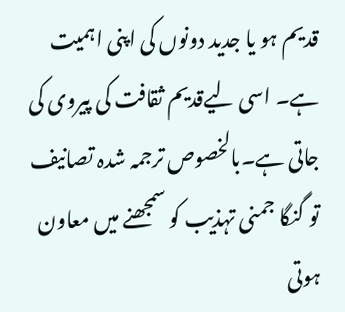قدیم ہو یا جدید دونوں کی اپنی اہمیت ہے۔ اسی لیےقدیم ثقافت کی پیروی کی جاتی ہے۔بالخصوص ترجمہ شدہ تصانیف تو گنگا جمنی تہذیب کو سمجھنے میں معاون ہوتی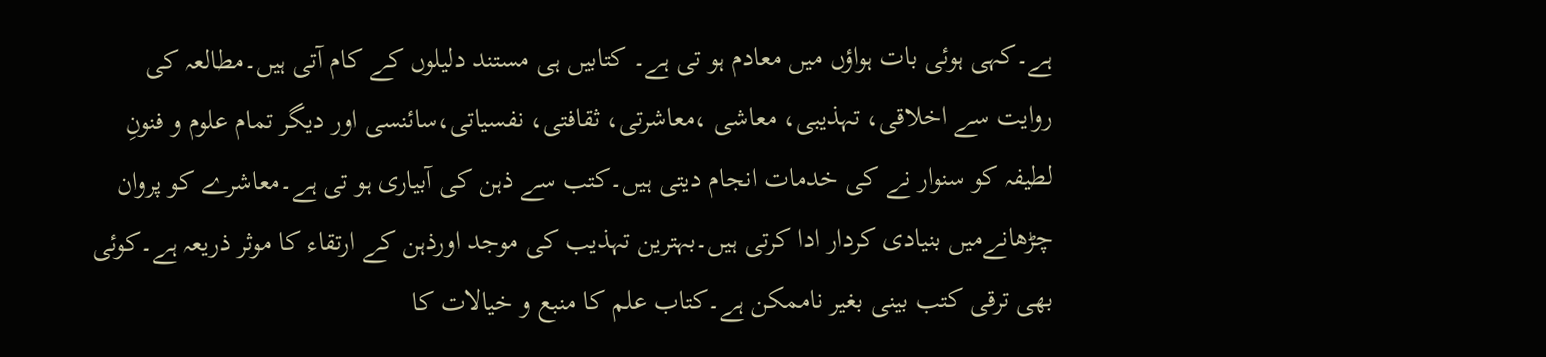ہے۔کہی ہوئی بات ہواؤں میں معادم ہو تی ہے۔ کتابیں ہی مستند دلیلوں کے کام آتی ہیں۔مطالعہ کی روایت سے اخلاقی، تہذیبی، معاشی ،معاشرتی، ثقافتی، نفسیاتی،سائنسی اور دیگر تمام علوم و فنونِ لطیفہ کو سنوار نے کی خدمات انجام دیتی ہیں۔کتب سے ذہن کی آبیاری ہو تی ہے۔معاشرے کو پروان چڑھانےمیں بنیادی کردار ادا کرتی ہیں۔بہترین تہذیب کی موجد اورذہن کے ارتقاء کا موثر ذریعہ ہے۔کوئی بھی ترقی کتب بینی بغیر ناممکن ہے۔کتاب علم کا منبع و خیالات کا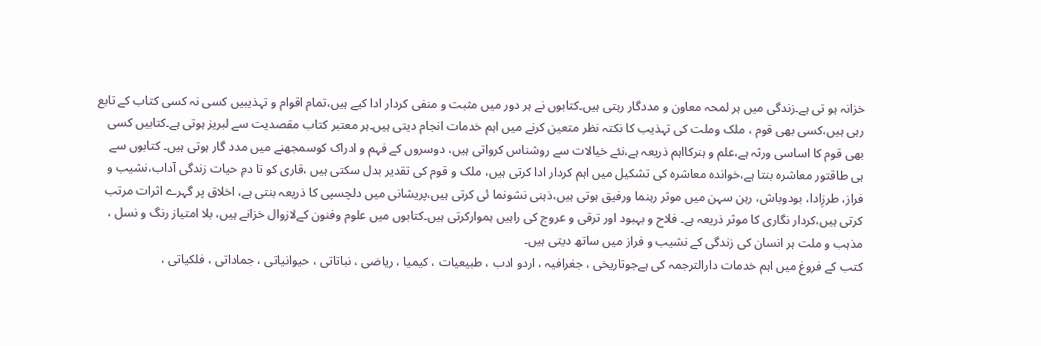خزانہ ہو تی ہے۔زندگی میں ہر لمحہ معاون و مددگار رہتی ہیں۔کتابوں نے ہر دور میں مثبت و منفی کردار ادا کیے ہیں،تمام اقوام و تہذیبیں کسی نہ کسی کتاب کے تابع رہی ہیں،کسی بھی قوم ، ملک وملت کی تہذیب کا نکتہ نظر متعین کرنے میں اہم خدمات انجام دیتی ہیں۔ہر معتبر کتاب مقصدیت سے لبریز ہوتی ہے۔کتابیں کسی بھی قوم کا اساسی ورثہ ہے،علم و ہنرکااہم ذریعہ ہے،نئے خیالات سے روشناس کرواتی ہیں، دوسروں کے فہم و ادراک کوسمجھنے میں مدد گار ہوتی ہیں۔ کتابوں سے ہی طاقتور معاشرہ بنتا ہے،خواندہ معاشرہ کی تشکیل میں اہم کردار ادا کرتی ہیں، ملک و قوم کی تقدیر بدل سکتی ہیں ،قاری کو تا دمِ حیات زندگی آداب،نشیب و فراز، طرزِادا، بودوباش، رہن سہن میں موثر رہنما ورفیق ہوتی ہیں،ذہنی نشونما ئی کرتی ہیں،پریشانی میں دلچسپی کا ذریعہ بنتی ہے، اخلاق پر گہرے اثرات مرتب کرتی ہیں،کردار نگاری کا موثر ذریعہ ہے۔ فلاح و بہبود اور ترقی و عروج کی راہیں ہموارکرتی ہیں۔کتابوں میں علوم وفنون کےلازوال خزانے ہیں، بلا امتیاز رنگ و نسل ، مذہب و ملت ہر انسان کی زندگی کے نشیب و فراز میں ساتھ دیتی ہیں۔
کتب کے فروغ میں اہم خدمات دارالترجمہ کی ہےجوتاریخی ، جغرافیہ ، اردو ادب ، طبیعیات ، کیمیا ، ریاضی ، نباتاتی ، حیوانیاتی ، جماداتی ، فلکیاتی ،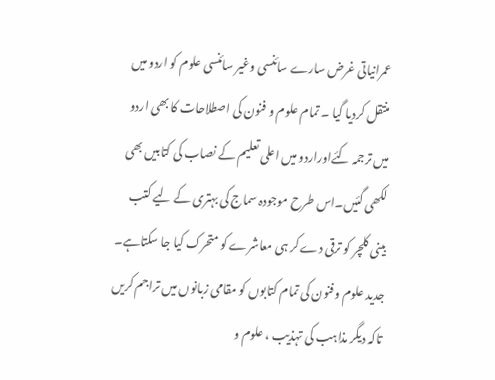عمرانیاتی غرض سارے سائنسی وغیر سائنسی علوم کو اردو میں منتقل کردیا گیا ۔ تمام علوم و فنون کی اصطلاحات کا بھی اردو میں ترجمہ کئےاوراردو میں اعلی تعلیم کے نصاب کی کتابیں بھی لکھی گئیں۔اس طرح موجودہ سماج کی بہتری کے لیے کتب بینی کلچر کو ترقی دے کر ہی معاشرے کو متحرک کیا جا سکتاہے۔ جدید علوم وفنون کی تمام کتابوں کو مقامی زبانوں میں تراجم کریں تاکہ دیگر مذاہب کی تہذیب ، علوم و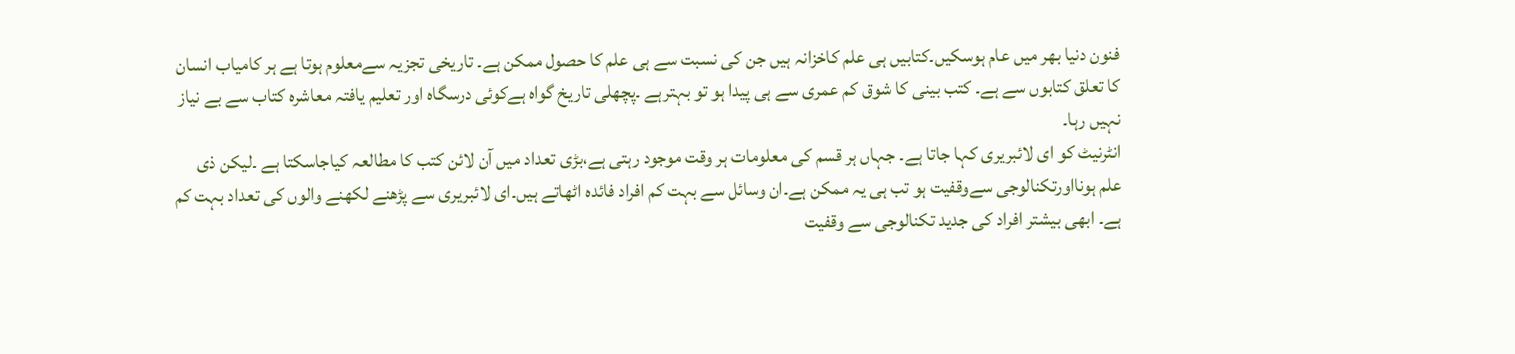فنون دنیا بھر میں عام ہوسکیں۔کتابیں ہی علم کاخزانہ ہیں جن کی نسبت سے ہی علم کا حصول ممکن ہے۔ تاریخی تجزیہ سےمعلوم ہوتا ہے ہر کامیاب انسان کا تعلق کتابوں سے ہے۔ کتب بینی کا شوق کم عمری سے ہی پیدا ہو تو بہترہے ۔پچھلی تاریخ گواہ ہےکوئی درسگاہ اور تعلیم یافتہ معاشرہ کتاب سے بے نیاز نہیں رہا۔
انٹرنیٹ کو ای لائبریری کہا جاتا ہے۔ جہاں ہر قسم کی معلومات ہر وقت موجود رہتی ہے،بڑی تعداد میں آن لائن کتب کا مطالعہ کیاجاسکتا ہے ۔لیکن ذی علم ہونااورتکنالوجی سےوقفیت ہو تب ہی یہ ممکن ہے۔ان وسائل سے بہت کم افراد فائدہ اٹھاتے ہیں۔ای لائبریری سے پڑھنے لکھنے والوں کی تعداد بہت کم ہے۔ ابھی بیشتر افراد کی جدید تکنالوجی سے وقفیت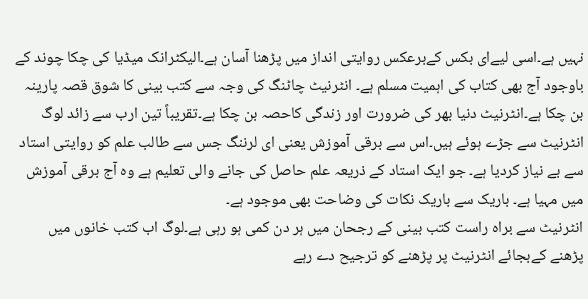نہیں ہے۔اسی لیےای بکس کےبرعکس روایتی انداز میں پڑھنا آسان ہے۔الیکٹرانک میڈیا کی چکا چوند کے باوجود آج بھی کتاب کی اہمیت مسلم ہے۔ انٹرنیٹ چاٹنگ کی وجہ سے کتب بینی کا شوق قصہ پارینہ بن چکا ہے۔انٹرنیٹ دنیا بھر کی ضرورت اور زندگی کاحصہ بن چکا ہے۔تقریباً تین ارب سے زائد لوگ انٹرنیٹ سے جڑے ہوئے ہیں۔اس سے برقی آموزش یعنی ای لرننگ جس سے طالب علم کو روایتی استاد سے بے نیاز کردیا ہے۔ جو ایک استاد کے ذریعہ علم حاصل کی جانے والی تعلیم ہے وہ آج برقی آموزش میں مہیا ہے۔ باریک سے باریک نکات کی وضاحت بھی موجود ہے۔
انٹرنیٹ سے براہ راست کتب بینی کے رجحان میں ہر دن کمی ہو رہی ہے۔لوگ اب کتب خانوں میں پڑھنے کےبجائے انٹرنیٹ پر پڑھنے کو ترجیح دے رہے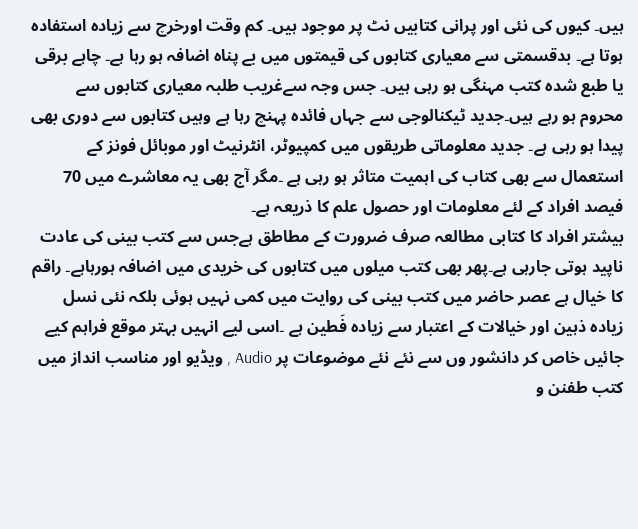ہیں۔ کیوں کی نئی اور پرانی کتابیں نٹ پر موجود ہیں۔ کم وقت اورخرچ سے زیادہ استفادہ ہوتا ہے۔ بدقسمتی سے معیاری کتابوں کی قیمتوں میں بے پناہ اضافہ ہو رہا ہے۔ چاہے برقی یا طبع شدہ کتب مہنگی ہو رہی ہیں۔ جس وجہ سےغریب طلبہ معیاری کتابوں سے محروم ہو رہے ہیں۔جدید ٹیکنالوجی سے جہاں فائدہ پہنچ رہا ہے وہیں کتابوں سے دوری بھی پیدا ہو رہی ہے۔ جدید معلوماتی طریقوں میں کمپیوٹر، انٹرنیٹ اور موبائل فونز کے استعمال سے بھی کتاب کی اہمیت متاثر ہو رہی ہے ۔مگر آج بھی یہ معاشرے میں 70 فیصد افراد کے لئے معلومات اور حصول علم کا ذریعہ ہے۔
بیشتر افراد کا کتابی مطالعہ صرف ضرورت کے مطاطق ہےجس سے کتب بینی کی عادت ناپید ہوتی جارہی ہے۔پھر بھی کتب میلوں میں کتابوں کی خریدی میں اضافہ ہورہاہے۔ راقم کا خیال ہے عصر حاضر میں کتب بینی کی روایت میں کمی نہیں ہوئی بلکہ نئی نسل زیادہ ذہین اور خیالات کے اعتبار سے زیادہ فَطین ہے ۔اسی لیے انہیں بہتر موقع فراہم کیے جائیں خاص کر دانشور وں سے نئے نئے موضوعات پر Audio , ویڈیو اور مناسب انداز میں کتب طفنن و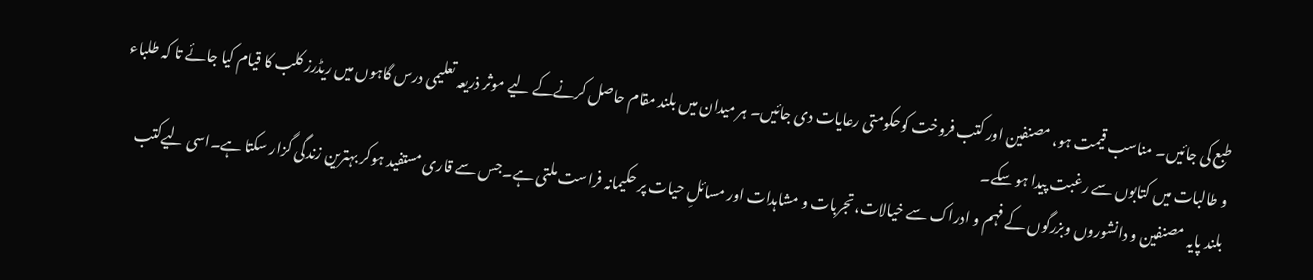طبع کی جائیں۔ مناسب قیمت ہو، مصنفین اور کتب فروخت کوحکومتی رعایات دی جائیں۔ ہر میدان میں بلند مقام حاصل کرنےکے لیے موثر ذریعہ تعلیمی درس گاہوں میں ریڈرز کلب کا قیام کیا جائے تا کہ طلباء و طالبات میں کتابوں سے رغبت پیدا ہو سکے۔
بلند پایہ مصنفین و دانشوروں وبزرگوں کے فہم و ادراک سے خیالات،تجربات و مشاہدات اور مسائلِ حیات پر حکیمانہ فراست ملتی ہے۔جس سے قاری مستفید ہوکر بہترین زندگی گزار سکتا ہے۔اسی لیےکتب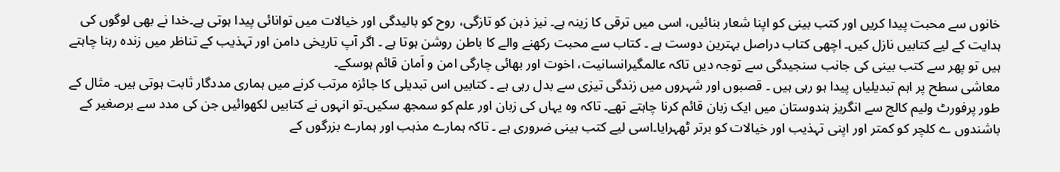خانوں سے محبت پیدا کریں اور کتب بینی کو اپنا شعار بنائیں، اسی میں ترقی کا زینہ ہے۔ نیز ذہن کو تازگی، روح کو بالیدگی اور خیالات میں توانائی پیدا ہوتی ہے۔خدا نے بھی لوگوں کی ہدایت کے لیے کتابیں نازل کیں۔ اچھی کتاب دراصل بہترین دوست ہے ۔ کتاب سے محبت رکھنے والے کا باطن روشن ہوتا ہے ۔ اگر آپ تاریخی دامن اور تہذیب کے تناظر میں زندہ رہنا چاہتے ہیں تو پھر سے کتب بینی کی جانب سنجیدگی سے توجہ دیں تاکہ عالمگیرانسانیت، اخوت اور بھائی چارگی امن و اَمان قائم ہوسکے۔
معاشی سطح پر اہم تبدیلیاں پیدا ہو رہی ہیں ۔ قصبوں اور شہروں میں زندگی تیزی سے بدل رہی ہے ۔ کتابیں اس تبدیلی کا جائزہ مرتب کرنے میں ہماری مددگار ثابت ہوتی ہیں۔ مثال کے طور پرفورٹ ولیم کالج سے انگریز ہندوستان میں ایک زبان قائم کرنا چاہتے تھے۔ تاکہ وہ یہاں کی زبان اور علم کو سمجھ سکیں۔تو انہوں نے کتابیں لکھوائیں جن کی مدد سے برصغیر کے باشندوں ے کلچر کو کمتر اور اپنی تہذیب اور خیالات کو برتر ٹھہرایا۔اسی لیے کتب بینی ضروری ہے ۔ تاکہ ہمارے مذہب اور ہمارے بزرگوں کے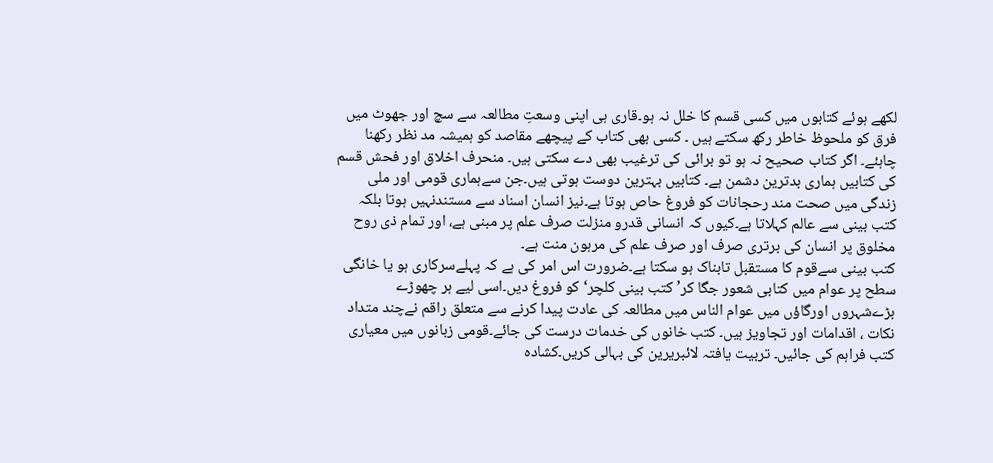لکھے ہوئے کتابوں میں کسی قسم کا خلل نہ ہو۔قاری ہی اپنی وسعتِ مطالعہ سے سچ اور جھوٹ میں فرق کو ملحوظ خاطر رکھ سکتے ہیں ۔ کسی بھی کتاب کے پیچھے مقاصد کو ہمیشہ مد نظر رکھنا چاہئے۔ اگر کتاب صحیح نہ ہو تو برائی کی ترغیب بھی دے سکتی ہیں۔ منحرف اخلاق اور فحش قسم کی کتابیں ہماری بدترین دشمن ہے۔ کتابیں بہترین دوست ہوتی ہیں۔جن سےہماری قومی اور ملی زندگی میں صحت مند رحجانات کو فروغ حاص ہوتا ہے۔نیز انسان اسناد سے مستندنہیں ہوتا بلکہ کتب بینی سے عالم کہلاتا ہے۔کیوں کہ انسانی قدرو منزلت صرف علم پر مبنی ہے، اور تمام ذی روح مخلوق پر انسان کی برتری صرف اور صرف علم کی مرہون منت ہے۔
کتب بینی سےقوم کا مستقبل تابناک ہو سکتا ہے۔ضرورت اس امر کی ہے کہ پہلےسرکاری ہو یا خانگی سطح پر عوام میں کتابی شعور جگا کر’ کتب بینی کلچر‘ کو فروغ دیں۔اسی لیے ہر چھوڑے بڑےشہروں اورگاؤں میں عوام الناس میں مطالعہ کی عادت پیدا کرنے سے متعلق راقم نےچند متداد نکات ، اقدامات اور تجاویز ہیں۔ کتب خانوں کی خدمات درست کی جائے۔قومی زبانوں میں معیاری کتب فراہم کی جائیں۔ تربیت یافتہ لائبریرین کی بہالی کریں۔کشادہ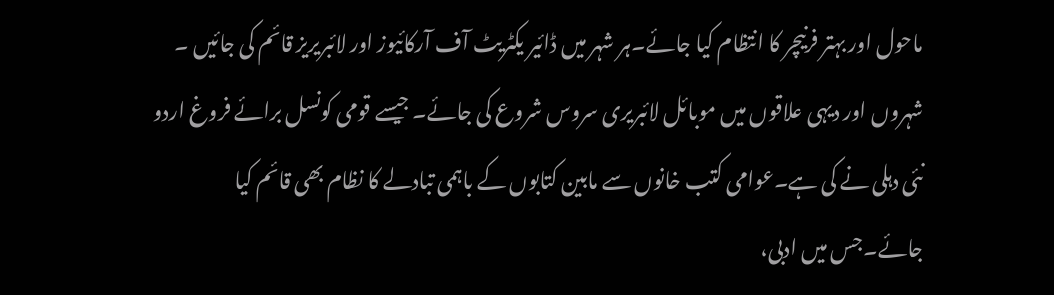ماحول اور بہتر فرنیچر کا انتظام کیا جائے۔ہر شہر میں ڈائیر یکٹریٹ آف آرکائیوز اور لائبریریز قائم کی جائیں ۔ شہروں اور دیہی علاقوں میں موبائل لائبریری سروس شروع کی جائے۔ جیسے قومی کونسل برائے فروغ اردو نئی دہلی نے کی ہے۔عوامی کتب خانوں سے مابین کتابوں کے باہمی تبادلے کا نظام بھی قائم کیا جائے۔جس میں ادبی،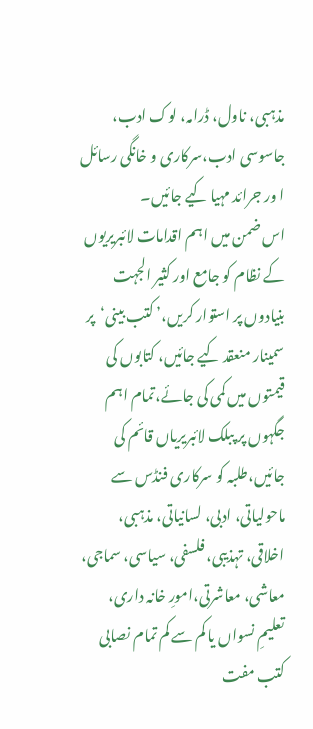مذہبی، ناول، ڈرامہ، لوک ادب، جاسوسی ادب،سرکاری و خانگی رسائل ا ور جرائد مہیا کیے جائیں۔
اس ضمن میں اہم اقدامات لائبریریوں کے نظام کو جامع اور کثیر الجہت بنیادوں پر استوار کریں،’ کتب بینی‘پر سمینار منعقد کیے جائیں، کتابوں کی قیمتوں میں کمی کی جائے،تمام اہم جگہوں پر پبلک لائبریریاں قائم کی جائیں،طلبہ کو سرکاری فنڈس سے ماحولیاتی، ادبی، لسانیاتی، مذہبی، اخلاقی، تہذیبی، فلسفی، سیاسی، سماجی، معاشی، معاشرتی،امورِ خانہ داری، تعلیمِ نسواں یا کم سے کم تمام نصابی کتب مفت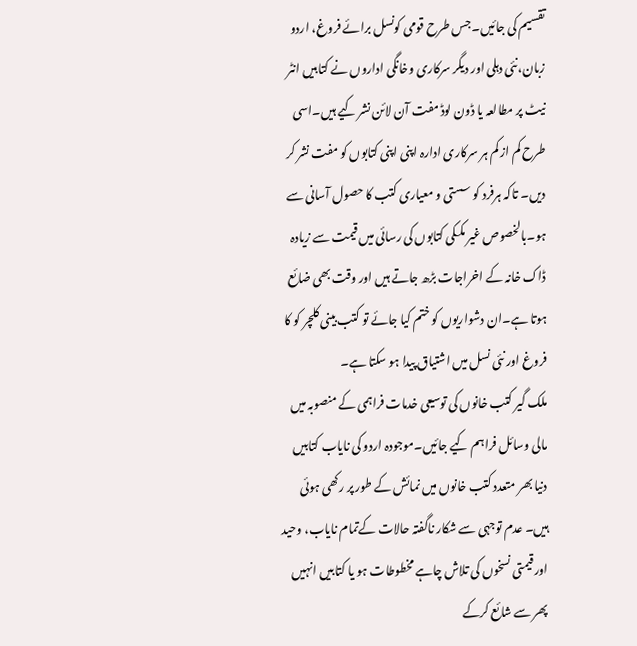تقسیم کی جائیں۔جس طرح قومی کونسل برائے فروغ، اردو زبان،نئی دہلی اور دیگر سرکاری وخانگی اداروں نے کتابیں انٹر نیٹ پر مطالعہ یا ڈون لوڈ مفت آن لائن نشر کیے ہیں۔اسی طرح کم از کم ہر سرکاری ادارہ اپنی اپنی کتابوں کو مفت نشر کر دیں۔ تاکہ ہرفرد کو سستی و معیاری کتب کا حصول آسانی سے ہو۔بالخصوص غیر مککی کتابوں کی رسائی میں قیمت سے زیادہ ڈاک خانہ کے اخراجات بڑھ جاتے ہیں اور وقت بھی ضائع ہوتا ہے۔ان دشواریوں کو ختم کیا جائے تو کتب بینی کلچر کو کا فروغ اور نئی نسل میں اشتیاق پیدا ہو سکتا ہے۔
ملک گیر کتب خانوں کی توسیعی خدمات فراہمی کے منصوبہ میں مالی وسائل فراہم کیے جائیں۔موجودہ اردو کی نایاب کتابیں دنیا بھر متعدد کتب خانوں میں نمائش کے طور پر رکھی ہوئی ہیں۔ عدم توجہی سے شکار ناگفتہ حالات کےتمام نایاب، وحید اور قیمتی نسخوں کی تلاش چاہے مخطوطات ہو یا کتابیں انہیں پھر سے شائع کرکے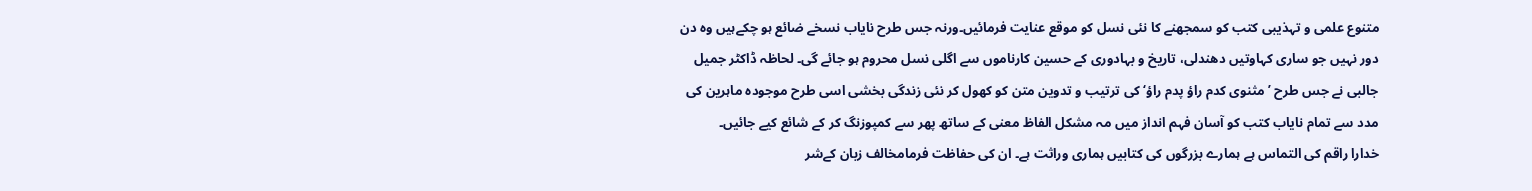متنوع علمی و تہذیبی کتب کو سمجھنے کا نئی نسل کو موقع عنایت فرمائیں۔ورنہ جس طرح نایاب نسخے ضائع ہو چکےہیں وہ دن دور نہیں جو ساری کہاوتیں دھندلی، تاریخ و بہادوری کے حسین کارناموں سے اگلی نسل محروم ہو جائے گی۔ لحاظہ ڈاکٹر جمیل جالبی نے جس طرح ’مثنوی کدم راؤ پدم راؤ‘ کی ترتیب و تدوین متن کو کھول کر نئی زندگی بخشی اسی طرح موجودہ ماہرین کی مدد سے تمام نایاب کتب کو آسان فہم انداز میں مہ مشکل الفاظ معنی کے ساتھ پھر سے کمپوزنگ کر کے شائع کیے جائیں۔
خدارا راقم کی التماس ہے ہمارے بزرگوں کی کتابیں ہماری وراثت ہے۔ ان کی حفاظت فرمامخالف زبان کےشر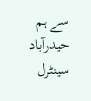سے ہم حیدرآباد سینٹرل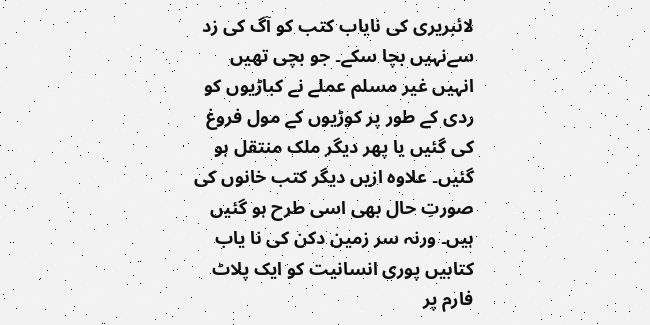لائبریری کی نایاب کتب کو آگ کی زد سےنہیں بچا سکے۔ جو بچی تھیں انہیں غیر مسلم عملے نے کباڑیوں کو ردی کے طور پر کوڑیوں کے مول فروغ کی گئیں یا پھر دیگر ملک منتقل ہو گئیں۔ علاوہ ازیں دیگر کتب خانوں کی صورتِ حال بھی اسی طرح ہو گئیں ہیں۔ ورنہ سر زمین دکن کی نا یاب کتابیں پوری انسانیت کو ایک پلاٹ فارم پر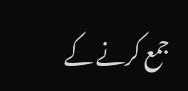جمع کرنے کے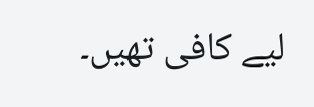لیے کافی تھیں۔